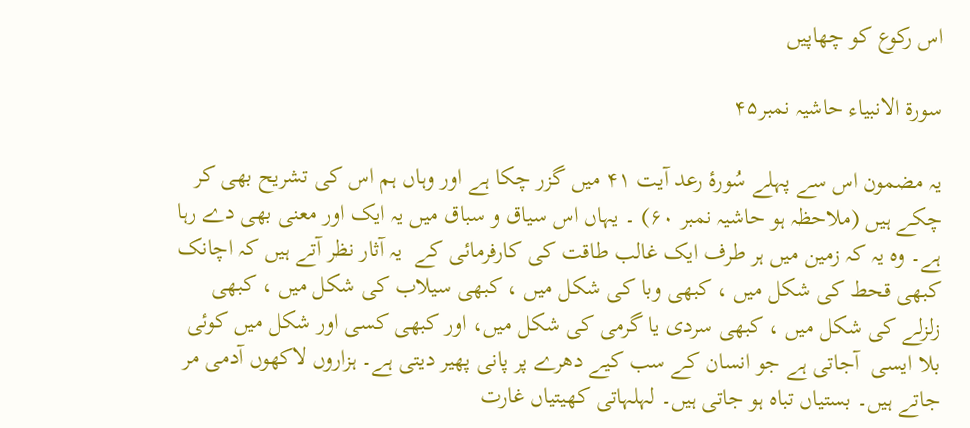اس رکوع کو چھاپیں

سورة الانبیاء حاشیہ نمبر۴۵

یہ مضمون اس سے پہلے سُورۂ رعد آیت ۴۱ میں گزر چکا ہے اور وہاں ہم اس کی تشریح بھی کر چکے ہیں (ملاحظہ ہو حاشیہ نمبر ۶۰) ۔ یہاں اس سیاق و سباق میں یہ ایک اور معنی بھی دے رہا ہے۔ وہ یہ کہ زمین میں ہر طرف ایک غالب طاقت کی کارفرمائی کے  یہ آثار نظر آتے ہیں کہ اچانک کبھی قحط کی شکل میں ، کبھی وبا کی شکل میں ، کبھی سیلاب کی شکل میں ، کبھی زلزلے کی شکل میں ، کبھی سردی یا گرمی کی شکل میں، اور کبھی کسی اور شکل میں کوئی بلا ایسی  آجاتی ہے جو انسان کے سب کیے دھرے پر پانی پھیر دیتی ہے۔ ہزاروں لاکھوں آدمی مر جاتے ہیں۔ بستیاں تباہ ہو جاتی ہیں۔ لہلہاتی کھیتیاں غارت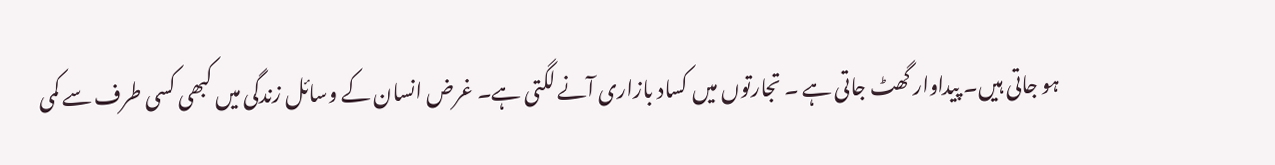ہو جاتی ہیں۔ پیداوار گھٹ جاتی ہے ۔ تجارتوں میں کساد بازاری آنے لگتی ہے۔ غرض انسان کے وسائل زندگی میں کبھی کسی طرف سے کمی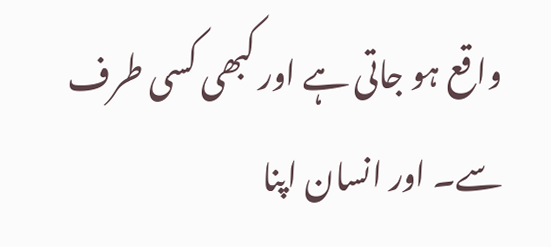واقع ہو جاتی ہے اور کبھی کسی طرف سے۔ اور انسان اپنا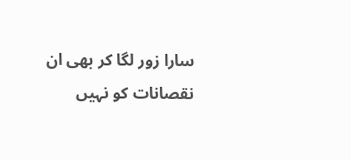سارا زور لگا کر بھی ان نقصانات کو نہیں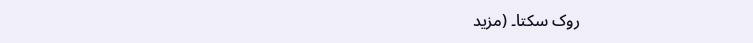روک سکتا۔ (مزید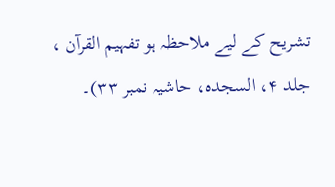تشریح کے لیے ملاحظہ ہو تفہیم القرآن ، جلد ۴، السجدہ، حاشیہ نمبر ۳۳)۔